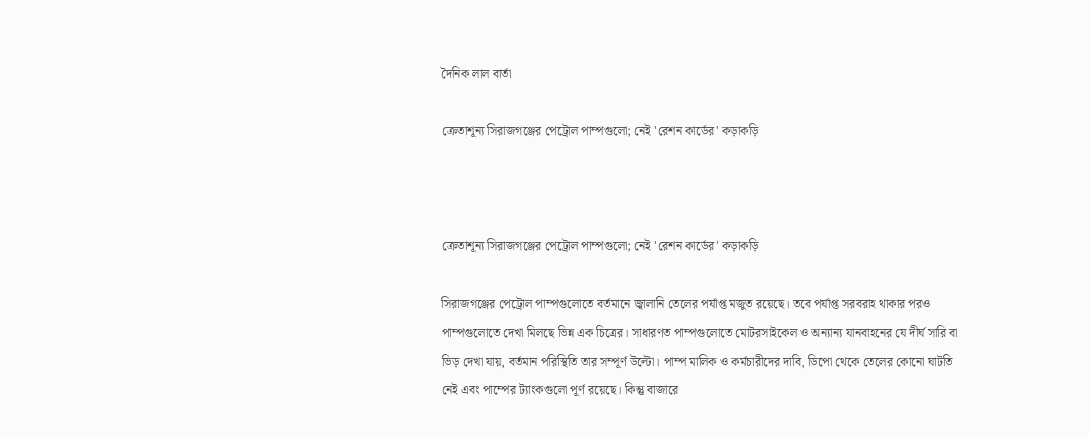দৈনিক লাল বার্তা

ক্রেতাশূন্য সিরাজগঞ্জের পেট্রোল পাম্পগুলো; নেই 'রেশন কার্ডের' কড়াকড়ি



ক্রেতাশূন্য সিরাজগঞ্জের পেট্রোল পাম্পগুলো; নেই 'রেশন কার্ডের' কড়াকড়ি

সিরাজগঞ্জের পেট্রোল পাম্পগুলোতে বর্তমানে জ্বালানি তেলের পর্যাপ্ত মজুত রয়েছে। তবে পর্যাপ্ত সরবরাহ থাকার পরও পাম্পগুলোতে দেখা মিলছে ভিন্ন এক চিত্রের। সাধারণত পাম্পগুলোতে মোটরসাইকেল ও অন্যান্য যানবাহনের যে দীর্ঘ সারি বা ভিড় দেখা যায়, বর্তমান পরিস্থিতি তার সম্পূর্ণ উল্টো। পাম্প মালিক ও কর্মচারীদের দাবি, ডিপো থেকে তেলের কোনো ঘাটতি নেই এবং পাম্পের ট্যাংকগুলো পূর্ণ রয়েছে। কিন্তু বাজারে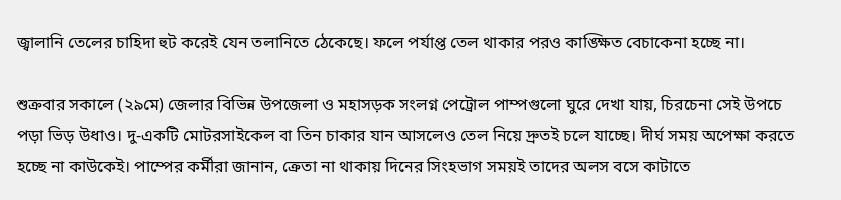জ্বালানি তেলের চাহিদা হুট করেই যেন তলানিতে ঠেকেছে। ফলে পর্যাপ্ত তেল থাকার পরও কাঙ্ক্ষিত বেচাকেনা হচ্ছে না।

শুক্রবার সকালে (২৯মে) জেলার বিভিন্ন উপজেলা ও মহাসড়ক সংলগ্ন পেট্রোল পাম্পগুলো ঘুরে দেখা যায়, চিরচেনা সেই উপচে পড়া ভিড় উধাও। দু-একটি মোটরসাইকেল বা তিন চাকার যান আসলেও তেল নিয়ে দ্রুতই চলে যাচ্ছে। দীর্ঘ সময় অপেক্ষা করতে হচ্ছে না কাউকেই। পাম্পের কর্মীরা জানান, ক্রেতা না থাকায় দিনের সিংহভাগ সময়ই তাদের অলস বসে কাটাতে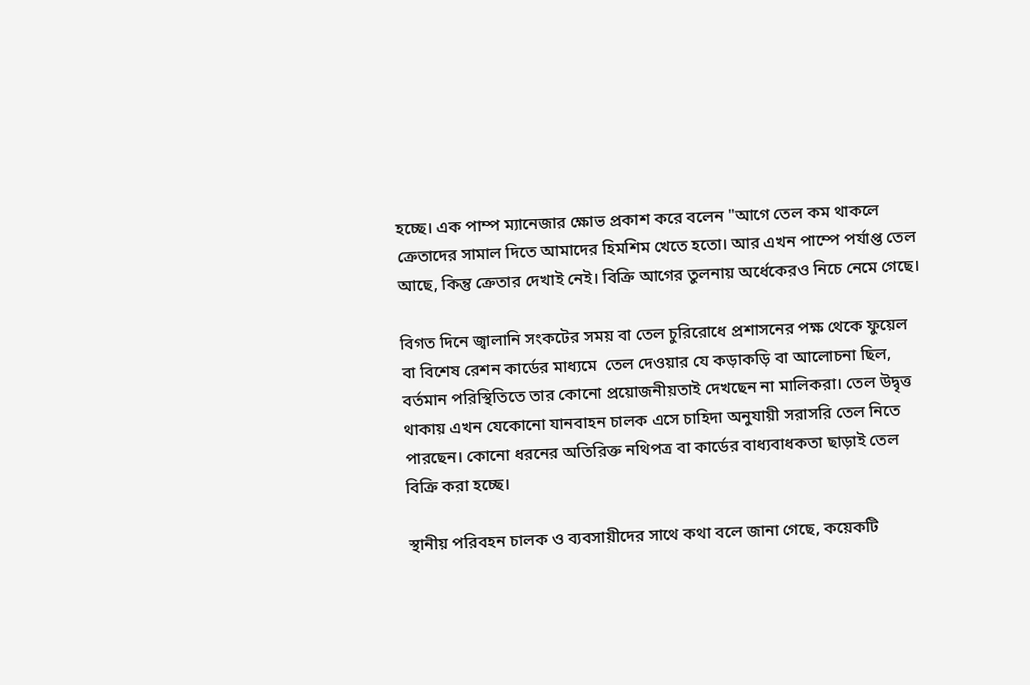হচ্ছে। এক পাম্প ম্যানেজার ক্ষোভ প্রকাশ করে বলেন "আগে তেল কম থাকলে ক্রেতাদের সামাল দিতে আমাদের হিমশিম খেতে হতো। আর এখন পাম্পে পর্যাপ্ত তেল আছে, কিন্তু ক্রেতার দেখাই নেই। বিক্রি আগের তুলনায় অর্ধেকেরও নিচে নেমে গেছে।

বিগত দিনে জ্বালানি সংকটের সময় বা তেল চুরিরোধে প্রশাসনের পক্ষ থেকে ফুয়েল বা বিশেষ রেশন কার্ডের মাধ্যমে  তেল দেওয়ার যে কড়াকড়ি বা আলোচনা ছিল, বর্তমান পরিস্থিতিতে তার কোনো প্রয়োজনীয়তাই দেখছেন না মালিকরা। তেল উদ্বৃত্ত থাকায় এখন যেকোনো যানবাহন চালক এসে চাহিদা অনুযায়ী সরাসরি তেল নিতে পারছেন। কোনো ধরনের অতিরিক্ত নথিপত্র বা কার্ডের বাধ্যবাধকতা ছাড়াই তেল বিক্রি করা হচ্ছে।

স্থানীয় পরিবহন চালক ও ব্যবসায়ীদের সাথে কথা বলে জানা গেছে, কয়েকটি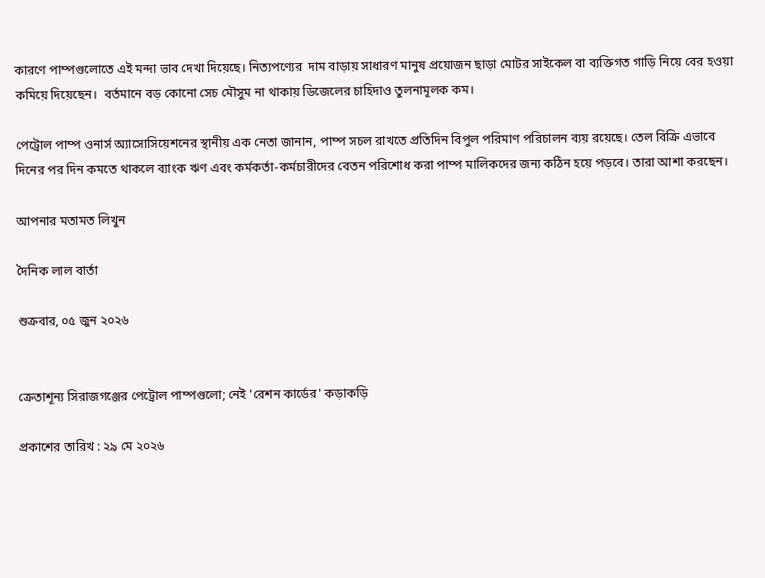কারণে পাম্পগুলোতে এই মন্দা ভাব দেখা দিয়েছে। নিত্যপণ্যের  দাম বাড়ায় সাধারণ মানুষ প্রয়োজন ছাড়া মোটর সাইকেল বা ব্যক্তিগত গাড়ি নিয়ে বের হওয়া কমিয়ে দিয়েছেন।  বর্তমানে বড় কোনো সেচ মৌসুম না থাকায় ডিজেলের চাহিদাও তুলনামূলক কম।

পেট্রোল পাম্প ওনার্স অ্যাসোসিয়েশনের স্থানীয় এক নেতা জানান, পাম্প সচল রাখতে প্রতিদিন বিপুল পরিমাণ পরিচালন ব্যয় রয়েছে। তেল বিক্রি এভাবে দিনের পর দিন কমতে থাকলে ব্যাংক ঋণ এবং কর্মকর্তা-কর্মচারীদের বেতন পরিশোধ করা পাম্প মালিকদের জন্য কঠিন হয়ে পড়বে। তারা আশা করছেন।

আপনার মতামত লিখুন

দৈনিক লাল বার্তা

শুক্রবার, ০৫ জুন ২০২৬


ক্রেতাশূন্য সিরাজগঞ্জের পেট্রোল পাম্পগুলো; নেই 'রেশন কার্ডের' কড়াকড়ি

প্রকাশের তারিখ : ২৯ মে ২০২৬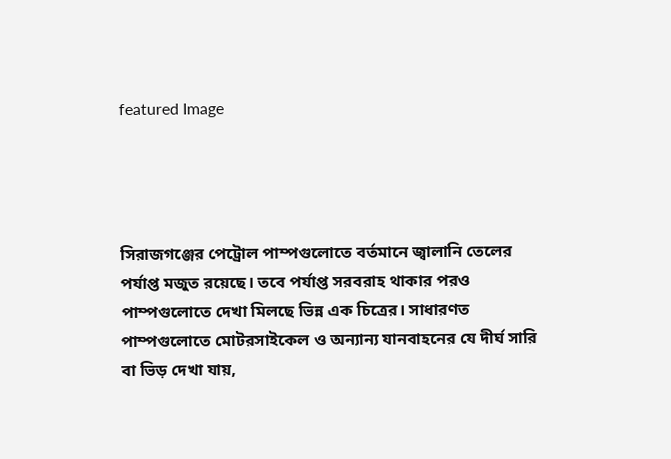featured Image




সিরাজগঞ্জের পেট্রোল পাম্পগুলোতে বর্তমানে জ্বালানি তেলের পর্যাপ্ত মজুত রয়েছে। তবে পর্যাপ্ত সরবরাহ থাকার পরও পাম্পগুলোতে দেখা মিলছে ভিন্ন এক চিত্রের। সাধারণত পাম্পগুলোতে মোটরসাইকেল ও অন্যান্য যানবাহনের যে দীর্ঘ সারি বা ভিড় দেখা যায়,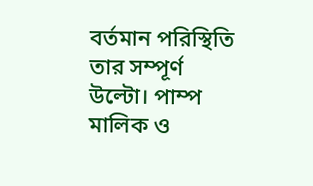বর্তমান পরিস্থিতি তার সম্পূর্ণ উল্টো। পাম্প মালিক ও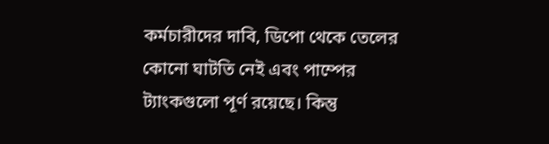কর্মচারীদের দাবি, ডিপো থেকে তেলের কোনো ঘাটতি নেই এবং পাম্পের ট্যাংকগুলো পূর্ণ রয়েছে। কিন্তু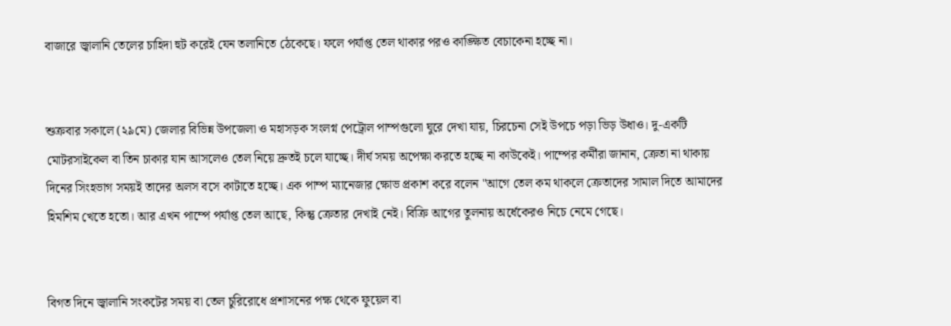বাজারে জ্বালানি তেলের চাহিদা হুট করেই যেন তলানিতে ঠেকেছে। ফলে পর্যাপ্ত তেল থাকার পরও কাঙ্ক্ষিত বেচাকেনা হচ্ছে না।


শুক্রবার সকালে (২৯মে) জেলার বিভিন্ন উপজেলা ও মহাসড়ক সংলগ্ন পেট্রোল পাম্পগুলো ঘুরে দেখা যায়, চিরচেনা সেই উপচে পড়া ভিড় উধাও। দু-একটি মোটরসাইকেল বা তিন চাকার যান আসলেও তেল নিয়ে দ্রুতই চলে যাচ্ছে। দীর্ঘ সময় অপেক্ষা করতে হচ্ছে না কাউকেই। পাম্পের কর্মীরা জানান, ক্রেতা না থাকায় দিনের সিংহভাগ সময়ই তাদের অলস বসে কাটাতে হচ্ছে। এক পাম্প ম্যানেজার ক্ষোভ প্রকাশ করে বলেন "আগে তেল কম থাকলে ক্রেতাদের সামাল দিতে আমাদের হিমশিম খেতে হতো। আর এখন পাম্পে পর্যাপ্ত তেল আছে, কিন্তু ক্রেতার দেখাই নেই। বিক্রি আগের তুলনায় অর্ধেকেরও নিচে নেমে গেছে।


বিগত দিনে জ্বালানি সংকটের সময় বা তেল চুরিরোধে প্রশাসনের পক্ষ থেকে ফুয়েল বা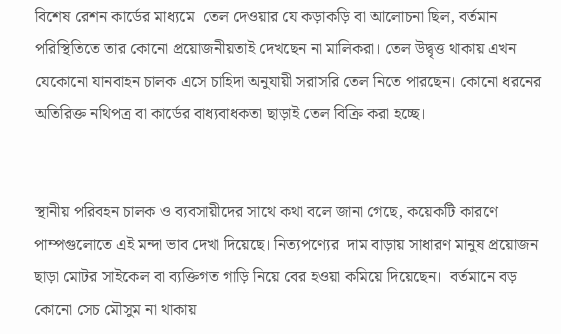বিশেষ রেশন কার্ডের মাধ্যমে  তেল দেওয়ার যে কড়াকড়ি বা আলোচনা ছিল, বর্তমান পরিস্থিতিতে তার কোনো প্রয়োজনীয়তাই দেখছেন না মালিকরা। তেল উদ্বৃত্ত থাকায় এখন যেকোনো যানবাহন চালক এসে চাহিদা অনুযায়ী সরাসরি তেল নিতে পারছেন। কোনো ধরনের অতিরিক্ত নথিপত্র বা কার্ডের বাধ্যবাধকতা ছাড়াই তেল বিক্রি করা হচ্ছে।


স্থানীয় পরিবহন চালক ও ব্যবসায়ীদের সাথে কথা বলে জানা গেছে, কয়েকটি কারণে পাম্পগুলোতে এই মন্দা ভাব দেখা দিয়েছে। নিত্যপণ্যের  দাম বাড়ায় সাধারণ মানুষ প্রয়োজন ছাড়া মোটর সাইকেল বা ব্যক্তিগত গাড়ি নিয়ে বের হওয়া কমিয়ে দিয়েছেন।  বর্তমানে বড় কোনো সেচ মৌসুম না থাকায়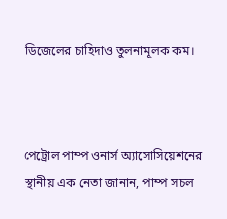ডিজেলের চাহিদাও তুলনামূলক কম।



পেট্রোল পাম্প ওনার্স অ্যাসোসিয়েশনের স্থানীয় এক নেতা জানান, পাম্প সচল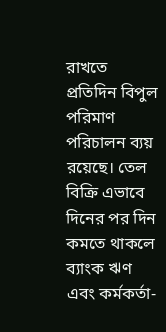রাখতে প্রতিদিন বিপুল পরিমাণ পরিচালন ব্যয় রয়েছে। তেল বিক্রি এভাবে দিনের পর দিন কমতে থাকলে ব্যাংক ঋণ এবং কর্মকর্তা-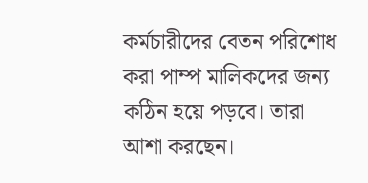কর্মচারীদের বেতন পরিশোধ করা পাম্প মালিকদের জন্য কঠিন হয়ে পড়বে। তারা আশা করছেন।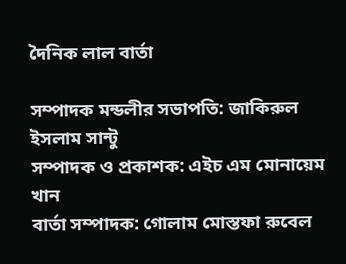দৈনিক লাল বার্তা

সম্পাদক মন্ডলীর সভাপতি: জাকিরুল ইসলাম সান্টু
সম্পাদক ও প্রকাশক: এইচ এম মোনায়েম খান
বার্তা সম্পাদক: গোলাম মোস্তফা রুবেল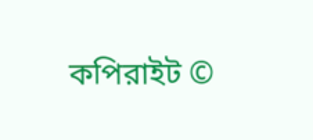কপিরাইট ©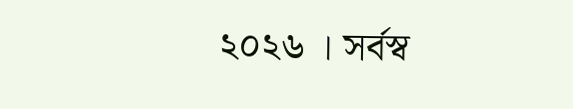২০২৬ । সর্বস্ব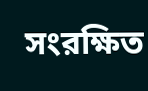সংরক্ষিত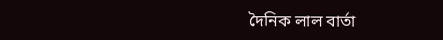দৈনিক লাল বার্তা